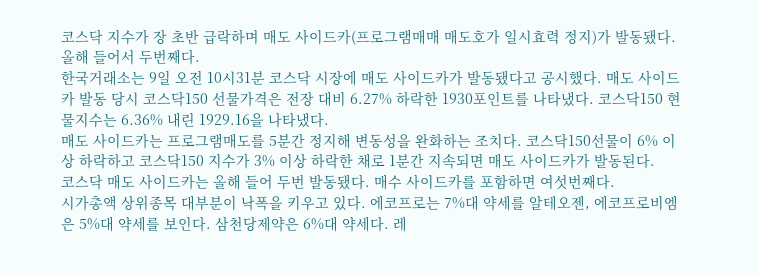코스닥 지수가 장 초반 급락하며 매도 사이드카(프로그램매매 매도호가 일시효력 정지)가 발동됐다. 올해 들어서 두번째다.
한국거래소는 9일 오전 10시31분 코스닥 시장에 매도 사이드카가 발동됐다고 공시했다. 매도 사이드카 발동 당시 코스닥150 선물가격은 전장 대비 6.27% 하락한 1930포인트를 나타냈다. 코스닥150 현물지수는 6.36% 내린 1929.16을 나타냈다.
매도 사이드카는 프로그램매도를 5분간 정지해 변동성을 완화하는 조치다. 코스닥150선물이 6% 이상 하락하고 코스닥150 지수가 3% 이상 하락한 채로 1분간 지속되면 매도 사이드카가 발동된다.
코스닥 매도 사이드카는 올해 들어 두번 발동됐다. 매수 사이드카를 포함하면 여섯번째다.
시가총액 상위종목 대부분이 낙폭을 키우고 있다. 에코프로는 7%대 약세를 알테오젠, 에코프로비엠은 5%대 약세를 보인다. 삼천당제약은 6%대 약세다. 레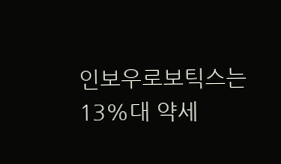인보우로보틱스는 13%대 약세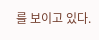를 보이고 있다.